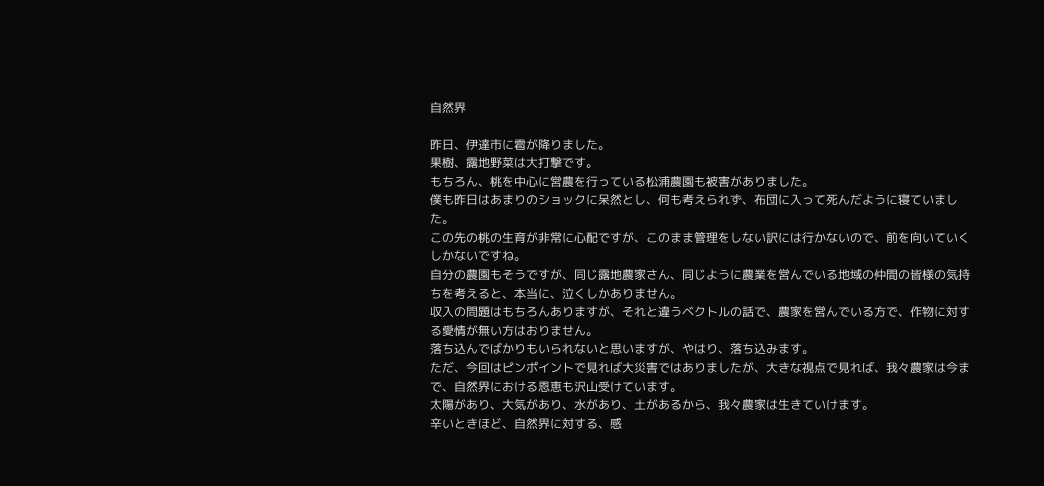自然界

昨日、伊達市に雹が降りました。
果樹、露地野菜は大打撃です。
もちろん、桃を中心に営農を行っている松浦農園も被害がありました。
僕も昨日はあまりのショックに呆然とし、何も考えられず、布団に入って死んだように寝ていました。
この先の桃の生育が非常に心配ですが、このまま管理をしない訳には行かないので、前を向いていくしかないですね。
自分の農園もそうですが、同じ露地農家さん、同じように農業を営んでいる地域の仲間の皆様の気持ちを考えると、本当に、泣くしかありません。
収入の問題はもちろんありますが、それと違うベクトルの話で、農家を営んでいる方で、作物に対する愛情が無い方はおりません。
落ち込んでばかりもいられないと思いますが、やはり、落ち込みます。
ただ、今回はピンポイントで見れば大災害ではありましたが、大きな視点で見れば、我々農家は今まで、自然界における恩恵も沢山受けています。
太陽があり、大気があり、水があり、土があるから、我々農家は生きていけます。
辛いときほど、自然界に対する、感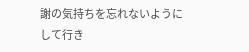謝の気持ちを忘れないようにして行き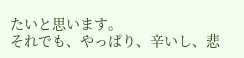たいと思います。
それでも、やっぱり、辛いし、悲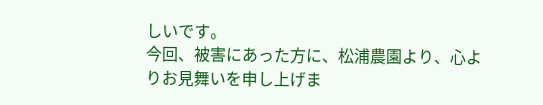しいです。
今回、被害にあった方に、松浦農園より、心よりお見舞いを申し上げま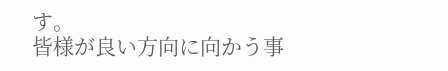す。
皆様が良い方向に向かう事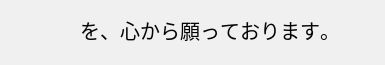を、心から願っております。